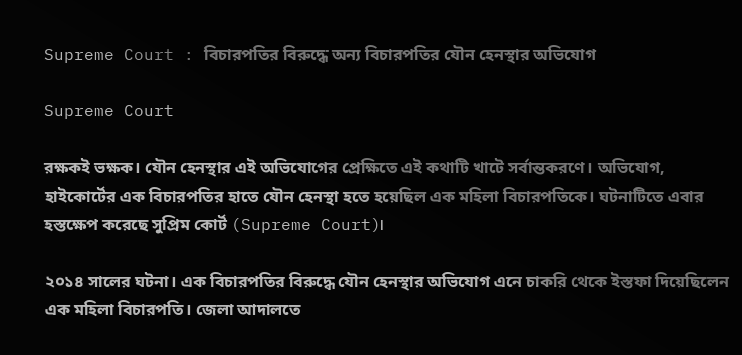Supreme Court : বিচারপতির বিরুদ্ধে অন্য বিচারপতির যৌন হেনস্থার অভিযোগ

Supreme Court

রক্ষকই ভক্ষক। যৌন হেনস্থার এই অভিযোগের প্রেক্ষিতে এই কথাটি খাটে সর্বান্তকরণে। অভিযোগ, হাইকোর্টের এক বিচারপতির হাতে যৌন হেনস্থা হতে হয়েছিল এক মহিলা বিচারপতিকে। ঘটনাটিতে এবার হস্তক্ষেপ করেছে সুপ্রিম কোর্ট (Supreme Court)।

২০১৪ সালের ঘটনা। এক বিচারপতির বিরুদ্ধে যৌন হেনস্থার অভিযোগ এনে চাকরি থেকে ইস্তফা দিয়েছিলেন এক মহিলা বিচারপতি। জেলা আদালতে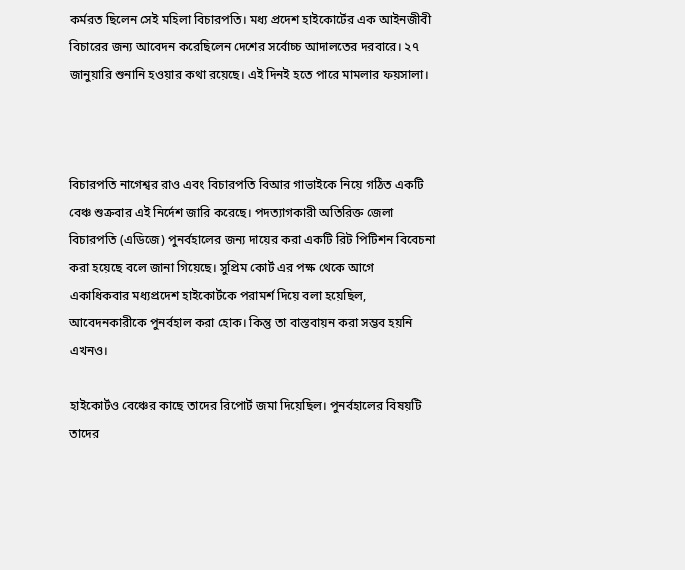কর্মরত ছিলেন সেই মহিলা বিচারপতি। মধ্য প্রদেশ হাইকোর্টের এক আইনজীবী বিচারের জন্য আবেদন করেছিলেন দেশের সর্বোচ্চ আদালতের দরবারে। ২৭ জানুয়ারি শুনানি হওয়ার কথা রয়েছে। এই দিনই হতে পারে মামলার ফয়সালা।



বিচারপতি নাগেশ্বর রাও এবং বিচারপতি বিআর গাভাইকে নিয়ে গঠিত একটি বেঞ্চ শুক্রবার এই নির্দেশ জারি করেছে। পদত্যাগকারী অতিরিক্ত জেলা বিচারপতি (এডিজে) পুনর্বহালের জন্য দায়ের করা একটি রিট পিটিশন বিবেচনা করা হয়েছে বলে জানা গিয়েছে। সুপ্রিম কোর্ট এর পক্ষ থেকে আগে একাধিকবার মধ্যপ্রদেশ হাইকোর্টকে পরামর্শ দিয়ে বলা হয়েছিল, আবেদনকারীকে পুনর্বহাল করা হোক। কিন্তু তা বাস্তবায়ন করা সম্ভব হয়নি এখনও।

হাইকোর্টও বেঞ্চের কাছে তাদের রিপোর্ট জমা দিয়েছিল। পুনর্বহালের বিষয়টি তাদের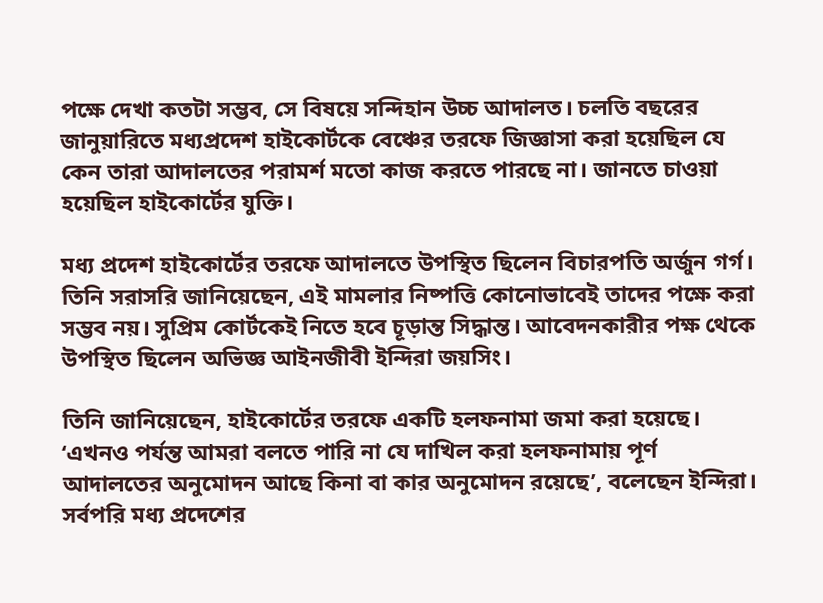পক্ষে দেখা কতটা সম্ভব, সে বিষয়ে সন্দিহান উচ্চ আদালত। চলতি বছরের জানুয়ারিতে মধ্যপ্রদেশ হাইকোর্টকে বেঞ্চের তরফে জিজ্ঞাসা করা হয়েছিল যে কেন তারা আদালতের পরামর্শ মতো কাজ করতে পারছে না। জানতে চাওয়া হয়েছিল হাইকোর্টের যুক্তি।

মধ্য প্রদেশ হাইকোর্টের তরফে আদালতে উপস্থিত ছিলেন বিচারপতি অর্জুন গর্গ। তিনি সরাসরি জানিয়েছেন, এই মামলার নিষ্পত্তি কোনোভাবেই তাদের পক্ষে করা সম্ভব নয়। সুপ্রিম কোর্টকেই নিতে হবে চূড়ান্ত সিদ্ধান্ত। আবেদনকারীর পক্ষ থেকে উপস্থিত ছিলেন অভিজ্ঞ আইনজীবী ইন্দিরা জয়সিং।

তিনি জানিয়েছেন, হাইকোর্টের তরফে একটি হলফনামা জমা করা হয়েছে। ‘এখনও পর্যন্ত আমরা বলতে পারি না যে দাখিল করা হলফনামায় পূর্ণ আদালতের অনুমোদন আছে কিনা বা কার অনুমোদন রয়েছে’, বলেছেন ইন্দিরা। সর্বপরি মধ্য প্রদেশের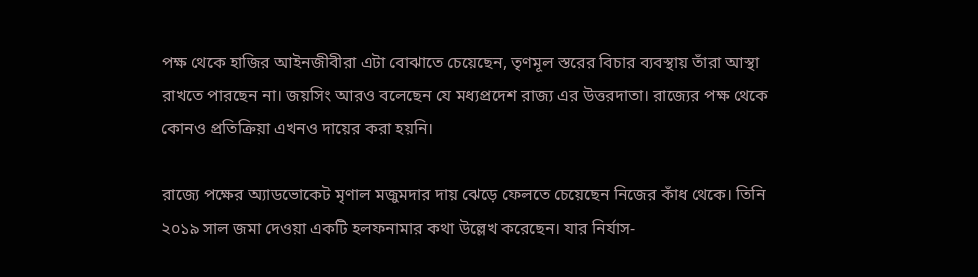পক্ষ থেকে হাজির আইনজীবীরা এটা বোঝাতে চেয়েছেন, তৃণমূল স্তরের বিচার ব্যবস্থায় তাঁরা আস্থা রাখতে পারছেন না। জয়সিং আরও বলেছেন যে মধ্যপ্রদেশ রাজ্য এর উত্তরদাতা। রাজ্যের পক্ষ থেকে কোনও প্রতিক্রিয়া এখনও দায়ের করা হয়নি।

রাজ্যে পক্ষের অ্যাডভোকেট মৃণাল মজুমদার দায় ঝেড়ে ফেলতে চেয়েছেন নিজের কাঁধ থেকে। তিনি ২০১৯ সাল জমা দেওয়া একটি হলফনামার কথা উল্লেখ করেছেন। যার নির্যাস-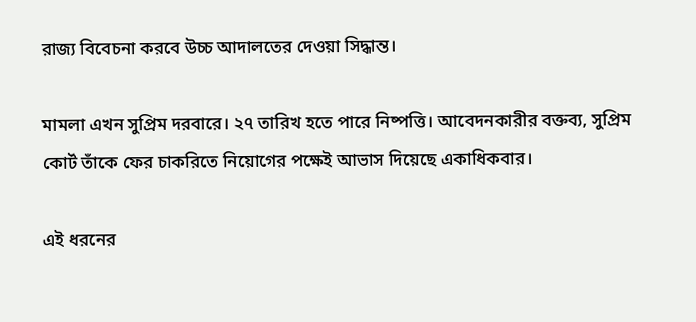রাজ্য বিবেচনা করবে উচ্চ আদালতের দেওয়া সিদ্ধান্ত।

মামলা এখন সুপ্রিম দরবারে। ২৭ তারিখ হতে পারে নিষ্পত্তি। আবেদনকারীর বক্তব্য, সুপ্রিম কোর্ট তাঁকে ফের চাকরিতে নিয়োগের পক্ষেই আভাস দিয়েছে একাধিকবার।

এই ধরনের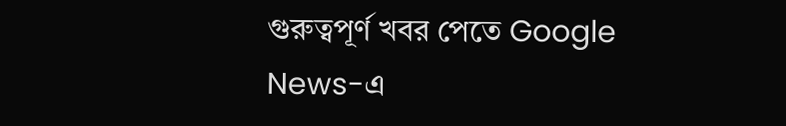গুরুত্বপূর্ণ খবর পেতে Google News-এ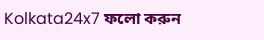Kolkata24x7 ফলো করুন